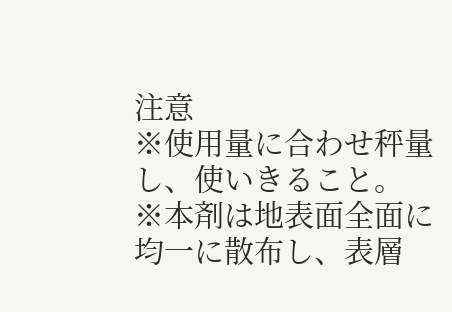注意
※使用量に合わせ秤量し、使いきること。
※本剤は地表面全面に均一に散布し、表層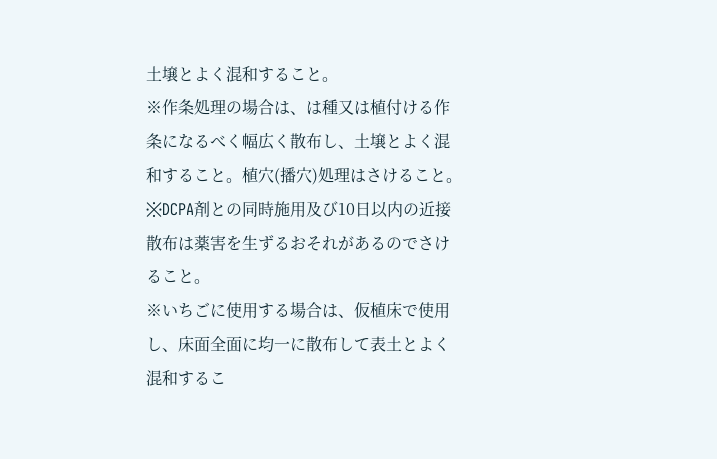土壌とよく混和すること。
※作条処理の場合は、は種又は植付ける作条になるべく幅広く散布し、土壌とよく混和すること。植穴(播穴)処理はさけること。
※DCPA剤との同時施用及び10日以内の近接散布は薬害を生ずるおそれがあるのでさけること。
※いちごに使用する場合は、仮植床で使用し、床面全面に均一に散布して表土とよく混和するこ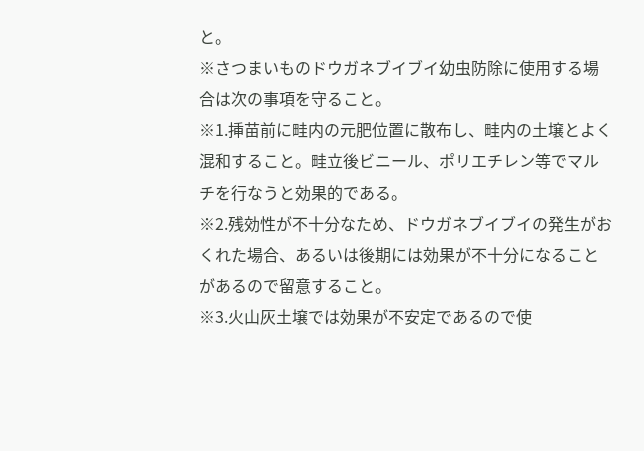と。
※さつまいものドウガネブイブイ幼虫防除に使用する場合は次の事項を守ること。
※1.挿苗前に畦内の元肥位置に散布し、畦内の土壌とよく混和すること。畦立後ビニール、ポリエチレン等でマルチを行なうと効果的である。
※2.残効性が不十分なため、ドウガネブイブイの発生がおくれた場合、あるいは後期には効果が不十分になることがあるので留意すること。
※3.火山灰土壌では効果が不安定であるので使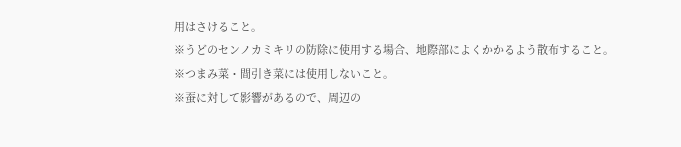用はさけること。
※うどのセンノカミキリの防除に使用する場合、地際部によくかかるよう散布すること。
※つまみ菜・間引き菜には使用しないこと。
※蚕に対して影響があるので、周辺の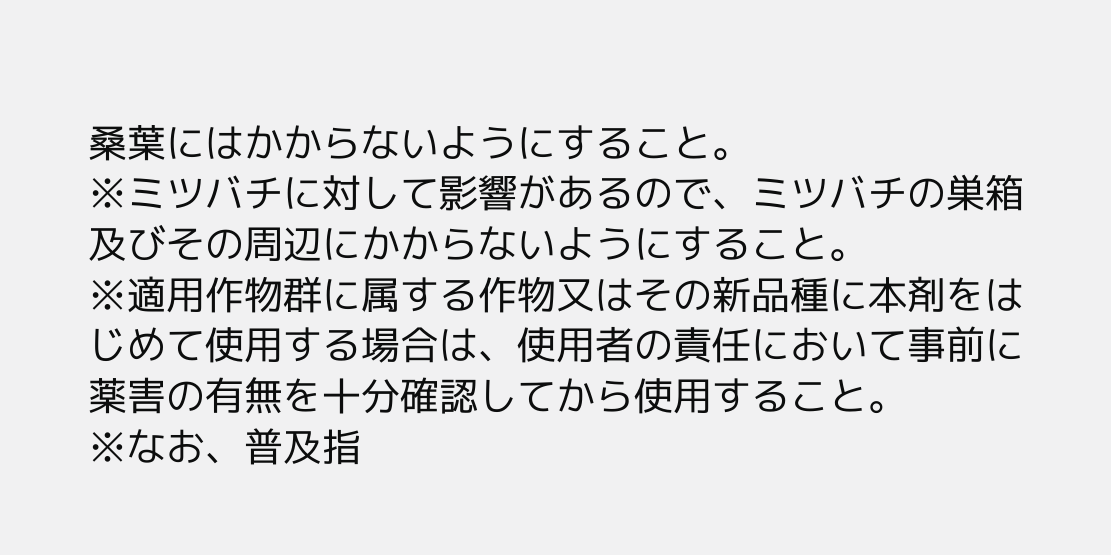桑葉にはかからないようにすること。
※ミツバチに対して影響があるので、ミツバチの巣箱及びその周辺にかからないようにすること。
※適用作物群に属する作物又はその新品種に本剤をはじめて使用する場合は、使用者の責任において事前に薬害の有無を十分確認してから使用すること。
※なお、普及指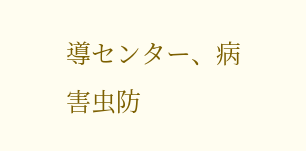導センター、病害虫防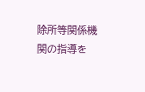除所等関係機関の指導を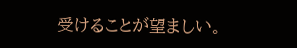受けることが望ましい。